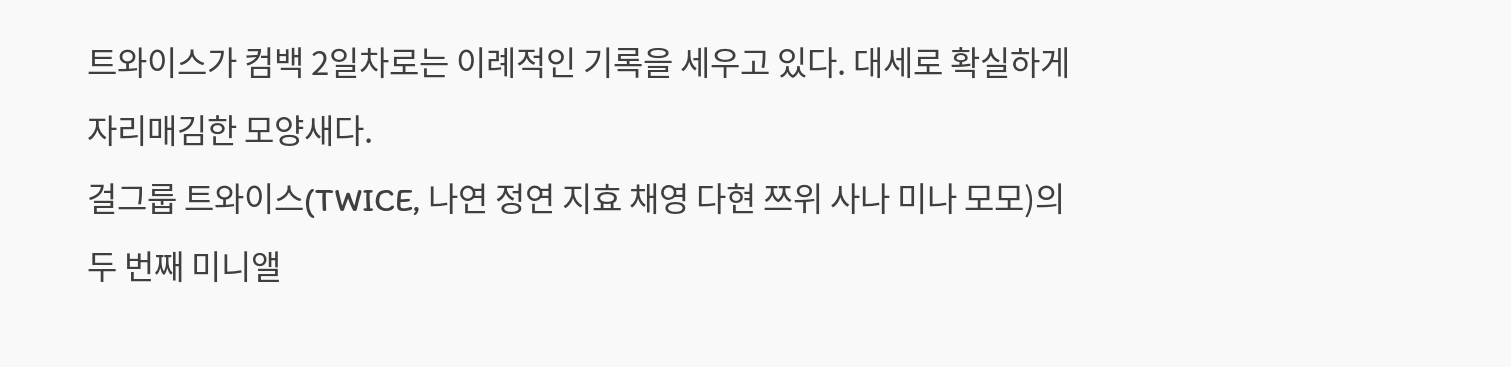트와이스가 컴백 2일차로는 이례적인 기록을 세우고 있다. 대세로 확실하게 자리매김한 모양새다.
걸그룹 트와이스(TWICE, 나연 정연 지효 채영 다현 쯔위 사나 미나 모모)의 두 번째 미니앨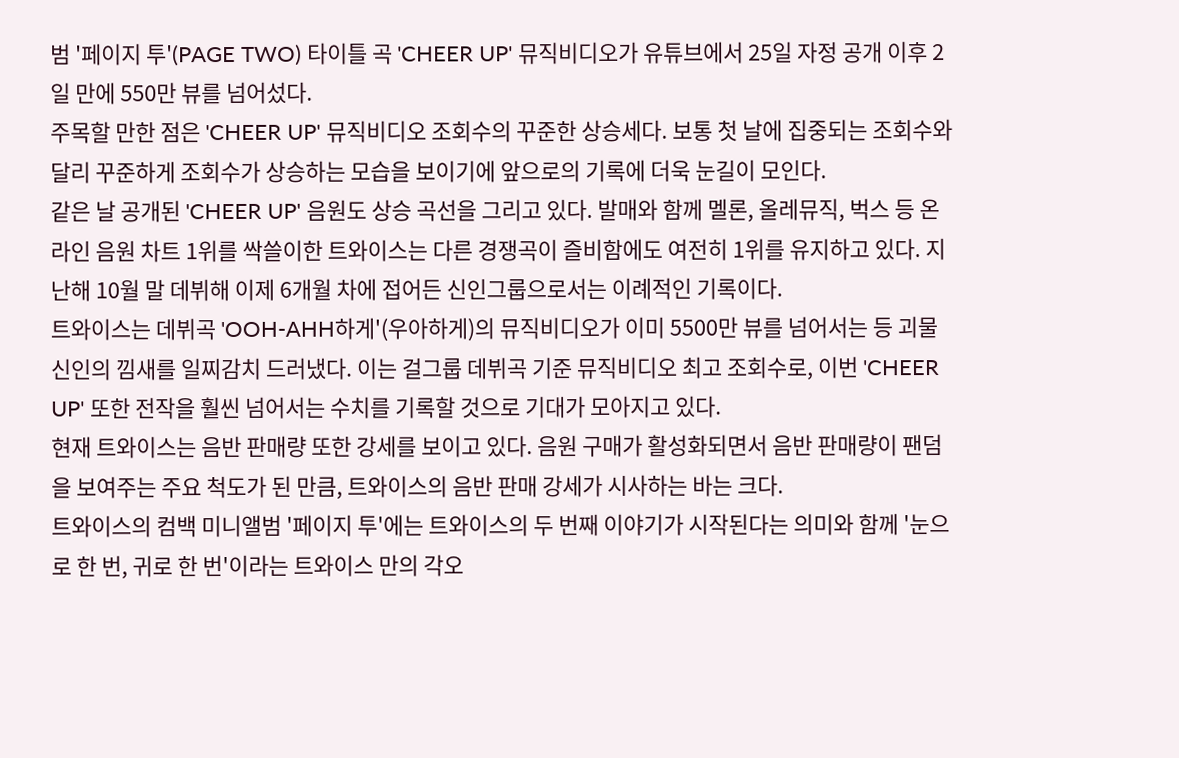범 '페이지 투'(PAGE TWO) 타이틀 곡 'CHEER UP' 뮤직비디오가 유튜브에서 25일 자정 공개 이후 2일 만에 550만 뷰를 넘어섰다.
주목할 만한 점은 'CHEER UP' 뮤직비디오 조회수의 꾸준한 상승세다. 보통 첫 날에 집중되는 조회수와 달리 꾸준하게 조회수가 상승하는 모습을 보이기에 앞으로의 기록에 더욱 눈길이 모인다.
같은 날 공개된 'CHEER UP' 음원도 상승 곡선을 그리고 있다. 발매와 함께 멜론, 올레뮤직, 벅스 등 온라인 음원 차트 1위를 싹쓸이한 트와이스는 다른 경쟁곡이 즐비함에도 여전히 1위를 유지하고 있다. 지난해 10월 말 데뷔해 이제 6개월 차에 접어든 신인그룹으로서는 이례적인 기록이다.
트와이스는 데뷔곡 'OOH-AHH하게'(우아하게)의 뮤직비디오가 이미 5500만 뷰를 넘어서는 등 괴물신인의 낌새를 일찌감치 드러냈다. 이는 걸그룹 데뷔곡 기준 뮤직비디오 최고 조회수로, 이번 'CHEER UP' 또한 전작을 훨씬 넘어서는 수치를 기록할 것으로 기대가 모아지고 있다.
현재 트와이스는 음반 판매량 또한 강세를 보이고 있다. 음원 구매가 활성화되면서 음반 판매량이 팬덤을 보여주는 주요 척도가 된 만큼, 트와이스의 음반 판매 강세가 시사하는 바는 크다.
트와이스의 컴백 미니앨범 '페이지 투'에는 트와이스의 두 번째 이야기가 시작된다는 의미와 함께 '눈으로 한 번, 귀로 한 번'이라는 트와이스 만의 각오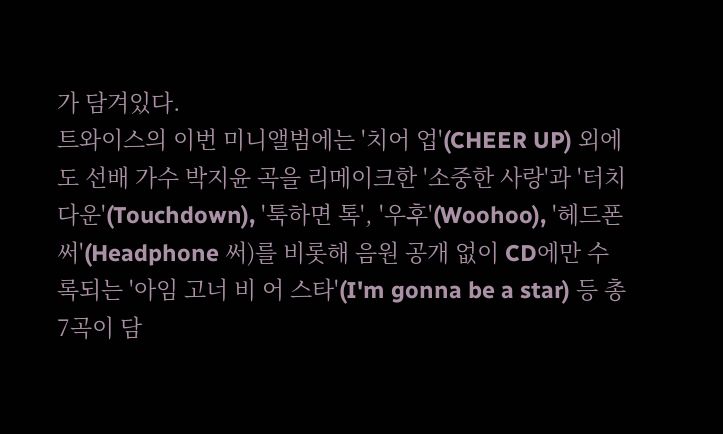가 담겨있다.
트와이스의 이번 미니앨범에는 '치어 업'(CHEER UP) 외에도 선배 가수 박지윤 곡을 리메이크한 '소중한 사랑'과 '터치다운'(Touchdown), '툭하면 톡', '우후'(Woohoo), '헤드폰 써'(Headphone 써)를 비롯해 음원 공개 없이 CD에만 수록되는 '아임 고너 비 어 스타'(I'm gonna be a star) 등 총 7곡이 담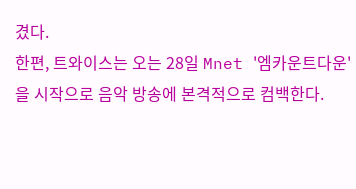겼다.
한편, 트와이스는 오는 28일 Mnet '엠카운트다운'을 시작으로 음악 방송에 본격적으로 컴백한다.